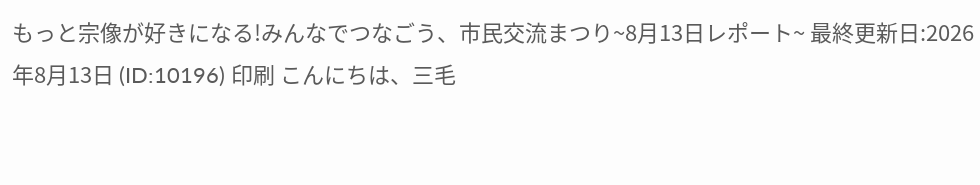もっと宗像が好きになる!みんなでつなごう、市民交流まつり~8月13日レポート~ 最終更新日:2026年8月13日 (ID:10196) 印刷 こんにちは、三毛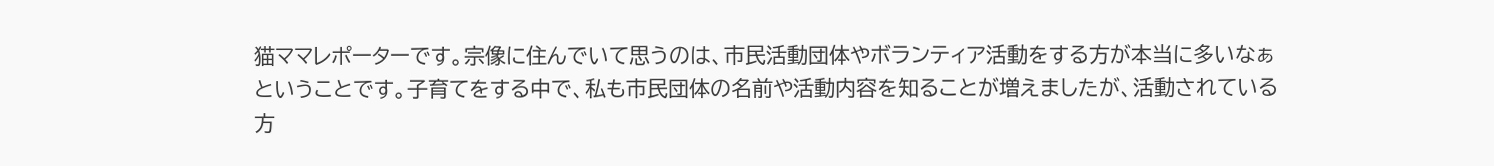猫ママレポーターです。宗像に住んでいて思うのは、市民活動団体やボランティア活動をする方が本当に多いなぁということです。子育てをする中で、私も市民団体の名前や活動内容を知ることが増えましたが、活動されている方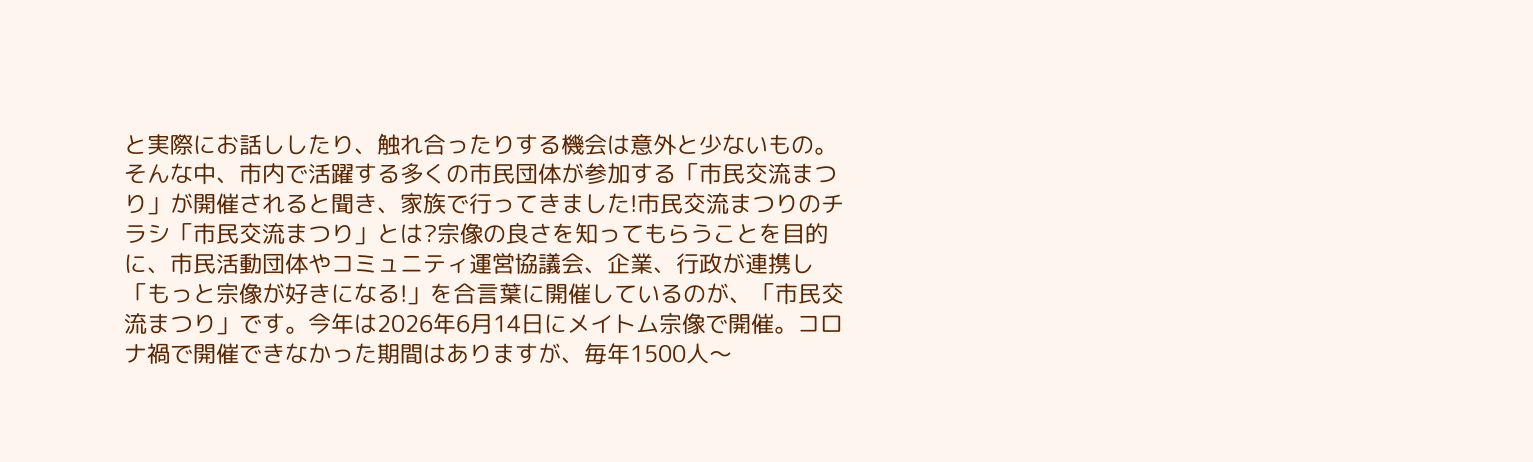と実際にお話ししたり、触れ合ったりする機会は意外と少ないもの。そんな中、市内で活躍する多くの市民団体が参加する「市民交流まつり」が開催されると聞き、家族で行ってきました!市民交流まつりのチラシ「市民交流まつり」とは?宗像の良さを知ってもらうことを目的に、市民活動団体やコミュニティ運営協議会、企業、行政が連携し「もっと宗像が好きになる!」を合言葉に開催しているのが、「市民交流まつり」です。今年は2026年6月14日にメイトム宗像で開催。コロナ禍で開催できなかった期間はありますが、毎年1500人〜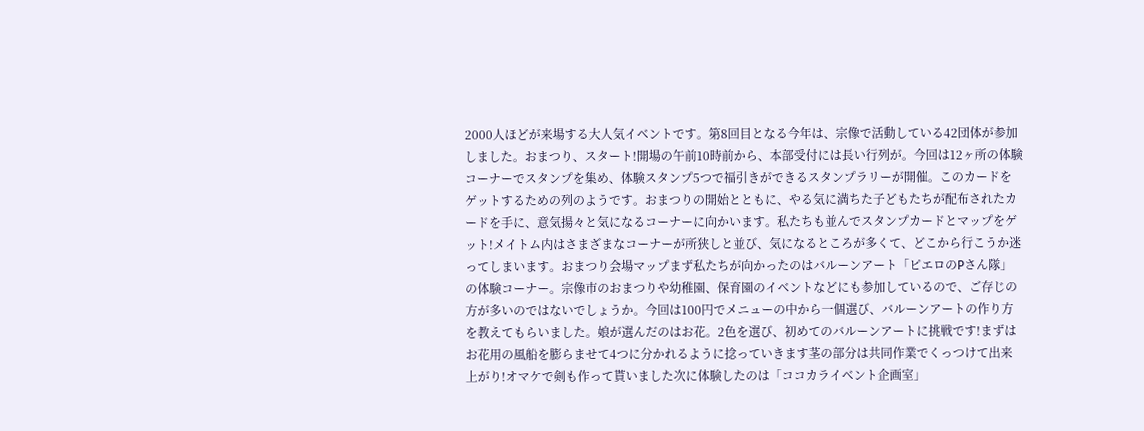2000人ほどが来場する大人気イベントです。第8回目となる今年は、宗像で活動している42団体が参加しました。おまつり、スタート!開場の午前10時前から、本部受付には長い行列が。今回は12ヶ所の体験コーナーでスタンプを集め、体験スタンプ5つで福引きができるスタンプラリーが開催。このカードをゲットするための列のようです。おまつりの開始とともに、やる気に満ちた子どもたちが配布されたカードを手に、意気揚々と気になるコーナーに向かいます。私たちも並んでスタンプカードとマップをゲット!メイトム内はさまざまなコーナーが所狭しと並び、気になるところが多くて、どこから行こうか迷ってしまいます。おまつり会場マップまず私たちが向かったのはバルーンアート「ピエロのPさん隊」の体験コーナー。宗像市のおまつりや幼稚園、保育園のイベントなどにも参加しているので、ご存じの方が多いのではないでしょうか。今回は100円でメニューの中から一個選び、バルーンアートの作り方を教えてもらいました。娘が選んだのはお花。2色を選び、初めてのバルーンアートに挑戦です!まずはお花用の風船を膨らませて4つに分かれるように捻っていきます茎の部分は共同作業でくっつけて出来上がり!オマケで剣も作って貰いました次に体験したのは「ココカライベント企画室」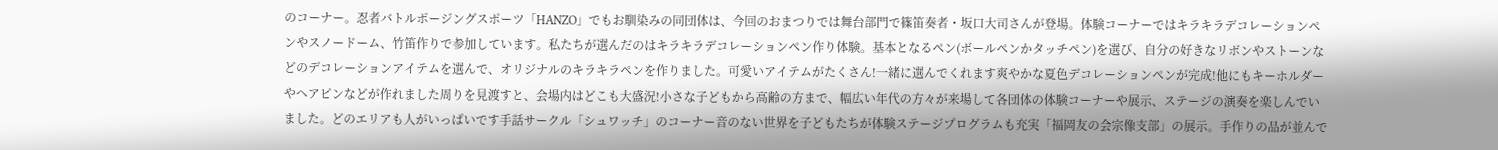のコーナー。忍者バトルポージングスポーツ「HANZO」でもお馴染みの同団体は、今回のおまつりでは舞台部門で篠笛奏者・坂口大司さんが登場。体験コーナーではキラキラデコレーションペンやスノードーム、竹笛作りで参加しています。私たちが選んだのはキラキラデコレーションペン作り体験。基本となるペン(ボールペンかタッチペン)を選び、自分の好きなリボンやストーンなどのデコレーションアイテムを選んで、オリジナルのキラキラペンを作りました。可愛いアイテムがたくさん!一緒に選んでくれます爽やかな夏色デコレーションペンが完成!他にもキーホルダーやヘアピンなどが作れました周りを見渡すと、会場内はどこも大盛況!小さな子どもから高齢の方まで、幅広い年代の方々が来場して各団体の体験コーナーや展示、ステージの演奏を楽しんでいました。どのエリアも人がいっぱいです手話サークル「シュワッチ」のコーナー音のない世界を子どもたちが体験ステージプログラムも充実「福岡友の会宗像支部」の展示。手作りの品が並んで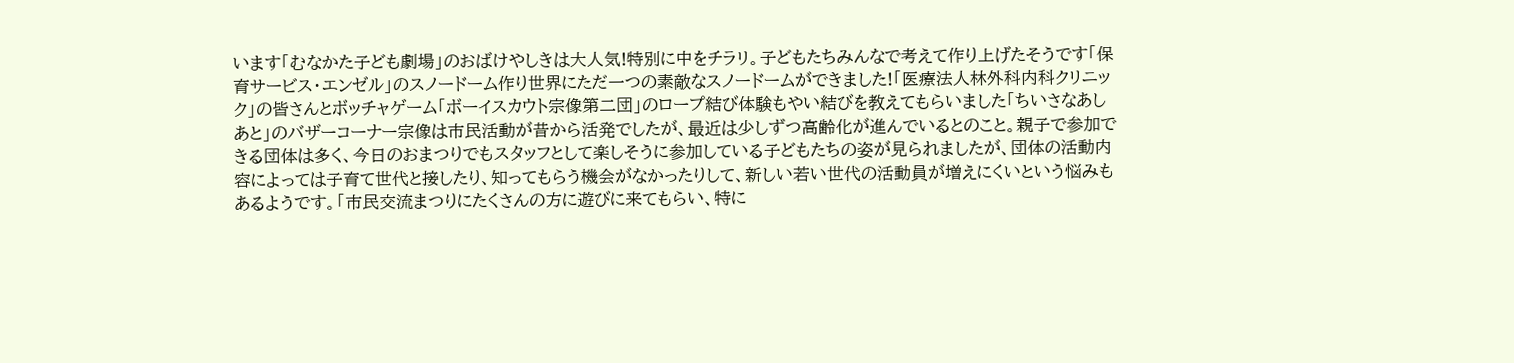います「むなかた子ども劇場」のおばけやしきは大人気!特別に中をチラリ。子どもたちみんなで考えて作り上げたそうです「保育サービス・エンゼル」のスノードーム作り世界にただ一つの素敵なスノードームができました!「医療法人林外科内科クリニック」の皆さんとボッチャゲーム「ボーイスカウト宗像第二団」のロープ結び体験もやい結びを教えてもらいました「ちいさなあしあと」のバザーコーナー宗像は市民活動が昔から活発でしたが、最近は少しずつ高齢化が進んでいるとのこと。親子で参加できる団体は多く、今日のおまつりでもスタッフとして楽しそうに参加している子どもたちの姿が見られましたが、団体の活動内容によっては子育て世代と接したり、知ってもらう機会がなかったりして、新しい若い世代の活動員が増えにくいという悩みもあるようです。「市民交流まつりにたくさんの方に遊びに来てもらい、特に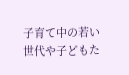子育て中の若い世代や子どもた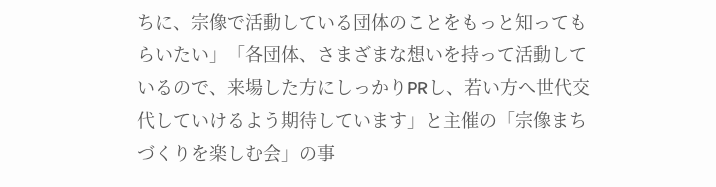ちに、宗像で活動している団体のことをもっと知ってもらいたい」「各団体、さまざまな想いを持って活動しているので、来場した方にしっかりPRし、若い方へ世代交代していけるよう期待しています」と主催の「宗像まちづくりを楽しむ会」の事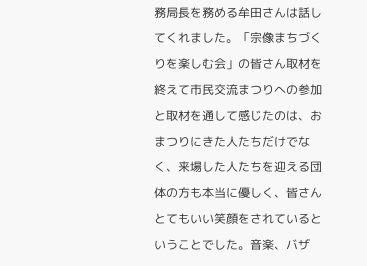務局長を務める牟田さんは話してくれました。「宗像まちづくりを楽しむ会」の皆さん取材を終えて市民交流まつりへの参加と取材を通して感じたのは、おまつりにきた人たちだけでなく、来場した人たちを迎える団体の方も本当に優しく、皆さんとてもいい笑顔をされているということでした。音楽、バザ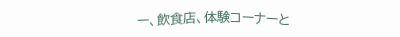ー、飲食店、体験コーナーと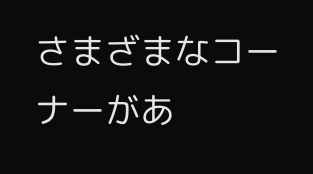さまざまなコーナーがあ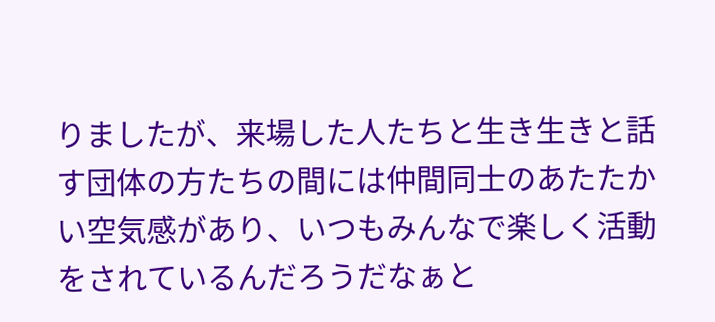りましたが、来場した人たちと生き生きと話す団体の方たちの間には仲間同士のあたたかい空気感があり、いつもみんなで楽しく活動をされているんだろうだなぁと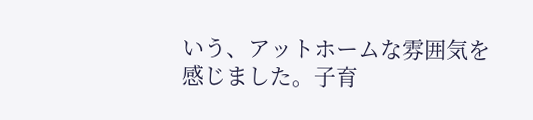いう、アットホームな雰囲気を感じました。子育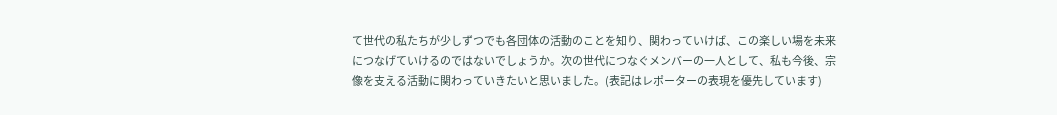て世代の私たちが少しずつでも各団体の活動のことを知り、関わっていけば、この楽しい場を未来につなげていけるのではないでしょうか。次の世代につなぐメンバーの一人として、私も今後、宗像を支える活動に関わっていきたいと思いました。(表記はレポーターの表現を優先しています)